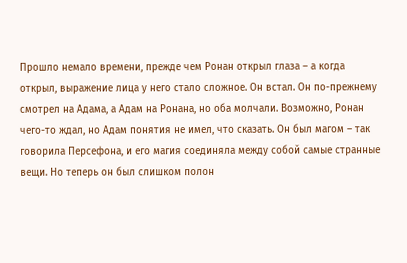Прошло немало времени, прежде чем Ронан открыл глаза – а когда открыл, выражение лица у него стало сложное. Он встал. Он по-прежнему смотрел на Адама, а Адам на Ронана, но оба молчали. Возможно, Ронан чего-то ждал, но Адам понятия не имел, что сказать. Он был магом – так говорила Персефона, и его магия соединяла между собой самые странные вещи. Но теперь он был слишком полон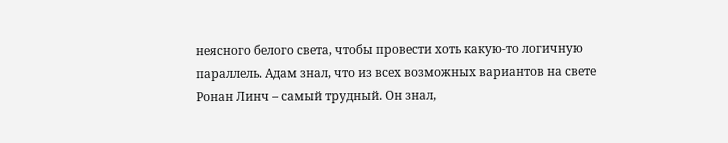неясного белого света, чтобы провести хоть какую-то логичную параллель. Адам знал, что из всех возможных вариантов на свете Ронан Линч – самый трудный. Он знал,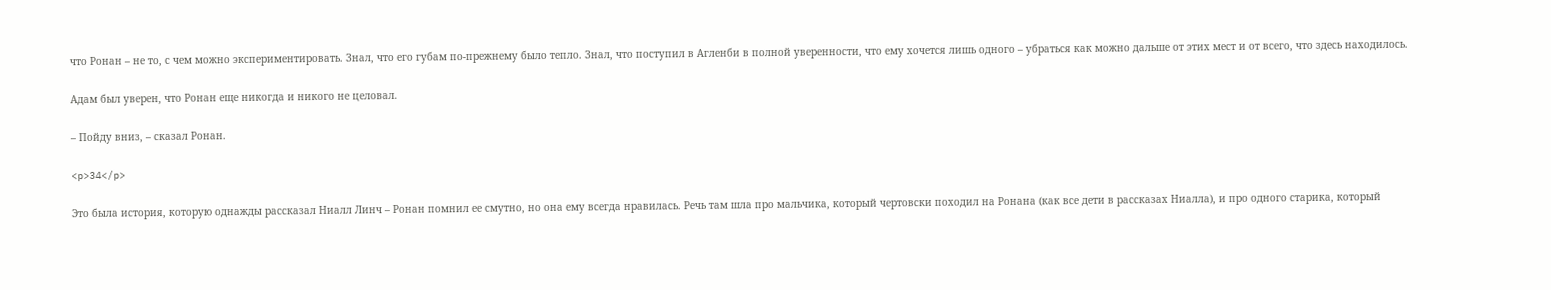что Ронан – не то, с чем можно экспериментировать. Знал, что его губам по-прежнему было тепло. Знал, что поступил в Агленби в полной уверенности, что ему хочется лишь одного – убраться как можно дальше от этих мест и от всего, что здесь находилось.

Адам был уверен, что Ронан еще никогда и никого не целовал.

– Пойду вниз, – сказал Ронан.

<p>34</p>

Это была история, которую однажды рассказал Ниалл Линч – Ронан помнил ее смутно, но она ему всегда нравилась. Речь там шла про мальчика, который чертовски походил на Ронана (как все дети в рассказах Ниалла), и про одного старика, который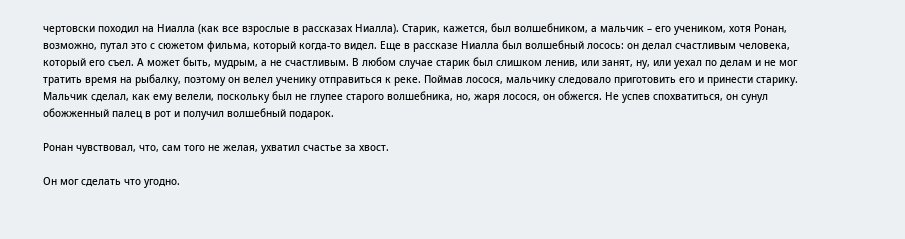чертовски походил на Ниалла (как все взрослые в рассказах Ниалла). Старик, кажется, был волшебником, а мальчик – его учеником, хотя Ронан, возможно, путал это с сюжетом фильма, который когда-то видел. Еще в рассказе Ниалла был волшебный лосось: он делал счастливым человека, который его съел. А может быть, мудрым, а не счастливым. В любом случае старик был слишком ленив, или занят, ну, или уехал по делам и не мог тратить время на рыбалку, поэтому он велел ученику отправиться к реке. Поймав лосося, мальчику следовало приготовить его и принести старику. Мальчик сделал, как ему велели, поскольку был не глупее старого волшебника, но, жаря лосося, он обжегся. Не успев спохватиться, он сунул обожженный палец в рот и получил волшебный подарок.

Ронан чувствовал, что, сам того не желая, ухватил счастье за хвост.

Он мог сделать что угодно.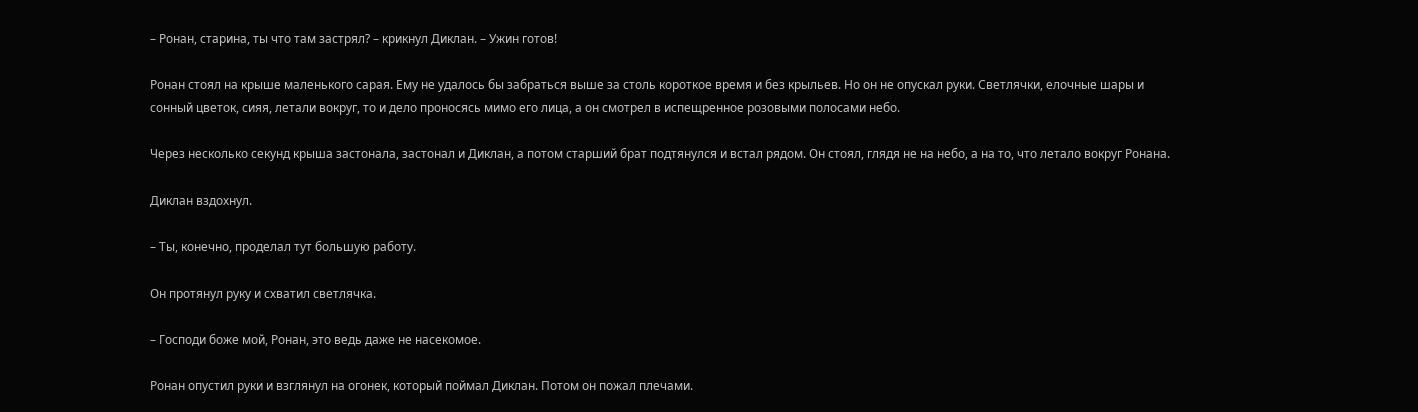– Ронан, старина, ты что там застрял? – крикнул Диклан. – Ужин готов!

Ронан стоял на крыше маленького сарая. Ему не удалось бы забраться выше за столь короткое время и без крыльев. Но он не опускал руки. Светлячки, елочные шары и сонный цветок, сияя, летали вокруг, то и дело проносясь мимо его лица, а он смотрел в испещренное розовыми полосами небо.

Через несколько секунд крыша застонала, застонал и Диклан, а потом старший брат подтянулся и встал рядом. Он стоял, глядя не на небо, а на то, что летало вокруг Ронана.

Диклан вздохнул.

– Ты, конечно, проделал тут большую работу.

Он протянул руку и схватил светлячка.

– Господи боже мой, Ронан, это ведь даже не насекомое.

Ронан опустил руки и взглянул на огонек, который поймал Диклан. Потом он пожал плечами.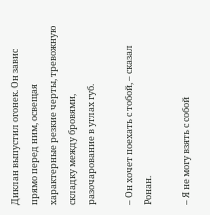Диклан выпустил огонек. Он завис прямо перед ним, освещая характерные резкие черты, тревожную складку между бровями, разочарование в углах губ.

– Он хочет поехать с тобой, – сказал Ронан.

– Я не могу взять с собой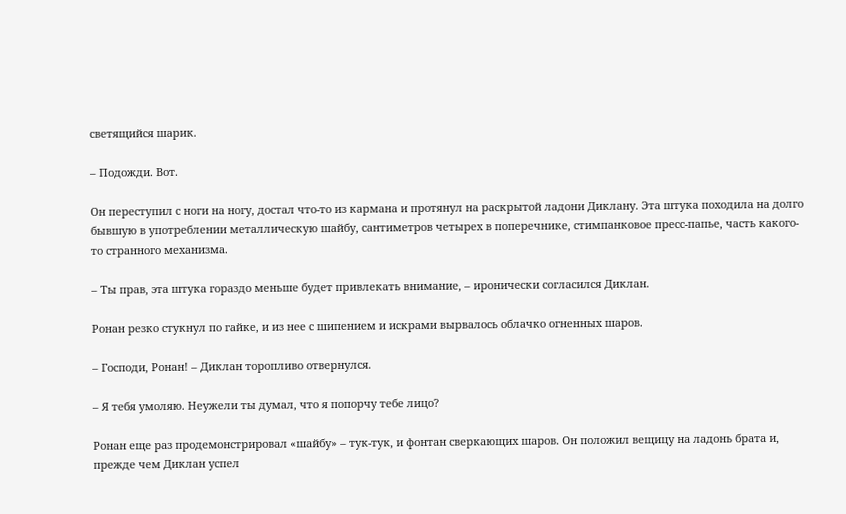светящийся шарик.

– Подожди. Вот.

Он переступил с ноги на ногу, достал что-то из кармана и протянул на раскрытой ладони Диклану. Эта штука походила на долго бывшую в употреблении металлическую шайбу, сантиметров четырех в поперечнике, стимпанковое пресс-папье, часть какого-то странного механизма.

– Ты прав, эта штука гораздо меньше будет привлекать внимание, – иронически согласился Диклан.

Ронан резко стукнул по гайке, и из нее с шипением и искрами вырвалось облачко огненных шаров.

– Господи, Ронан! – Диклан торопливо отвернулся.

– Я тебя умоляю. Неужели ты думал, что я попорчу тебе лицо?

Ронан еще раз продемонстрировал «шайбу» – тук-тук, и фонтан сверкающих шаров. Он положил вещицу на ладонь брата и, прежде чем Диклан успел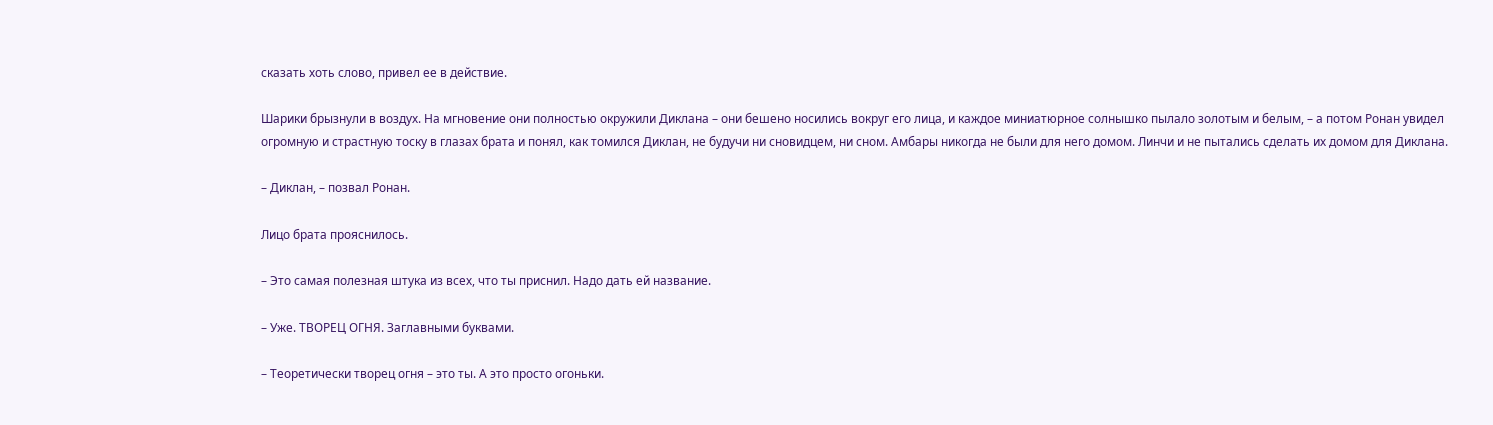сказать хоть слово, привел ее в действие.

Шарики брызнули в воздух. На мгновение они полностью окружили Диклана – они бешено носились вокруг его лица, и каждое миниатюрное солнышко пылало золотым и белым, – а потом Ронан увидел огромную и страстную тоску в глазах брата и понял, как томился Диклан, не будучи ни сновидцем, ни сном. Амбары никогда не были для него домом. Линчи и не пытались сделать их домом для Диклана.

– Диклан, – позвал Ронан.

Лицо брата прояснилось.

– Это самая полезная штука из всех, что ты приснил. Надо дать ей название.

– Уже. ТВОРЕЦ ОГНЯ. Заглавными буквами.

– Теоретически творец огня – это ты. А это просто огоньки.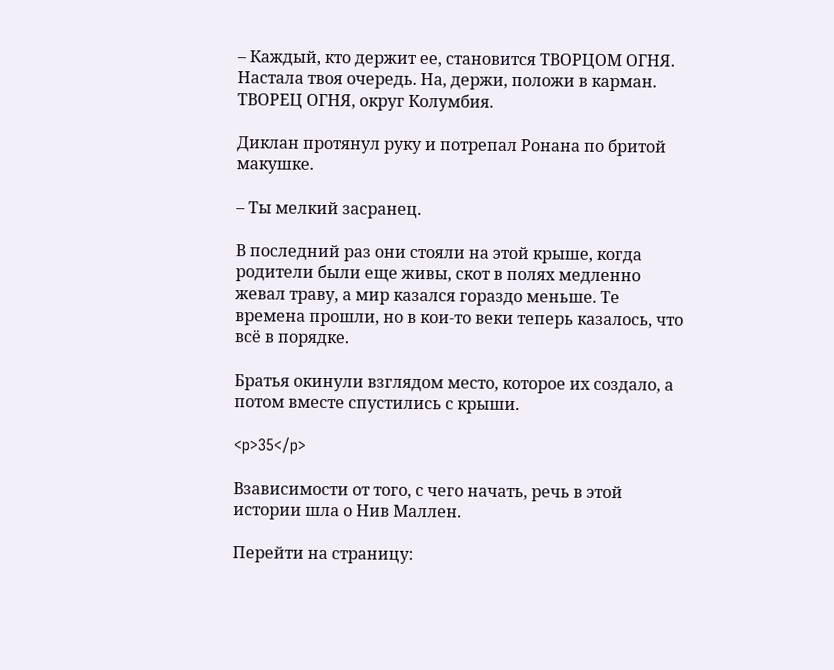– Каждый, кто держит ее, становится ТВОРЦОМ ОГНЯ. Настала твоя очередь. На, держи, положи в карман. ТВОРЕЦ ОГНЯ, округ Колумбия.

Диклан протянул руку и потрепал Ронана по бритой макушке.

– Ты мелкий засранец.

В последний раз они стояли на этой крыше, когда родители были еще живы, скот в полях медленно жевал траву, а мир казался гораздо меньше. Те времена прошли, но в кои-то веки теперь казалось, что всё в порядке.

Братья окинули взглядом место, которое их создало, а потом вместе спустились с крыши.

<p>35</p>

Взависимости от того, с чего начать, речь в этой истории шла о Нив Маллен.

Перейти на страницу: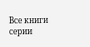Все книги серии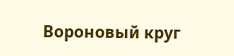Вороновый круг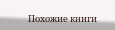Похожие книги